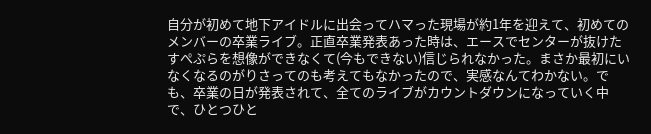自分が初めて地下アイドルに出会ってハマった現場が約1年を迎えて、初めてのメンバーの卒業ライブ。正直卒業発表あった時は、エースでセンターが抜けたすぺぷらを想像ができなくて(今もできない)信じられなかった。まさか最初にいなくなるのがりさってのも考えてもなかったので、実感なんてわかない。でも、卒業の日が発表されて、全てのライブがカウントダウンになっていく中で、ひとつひと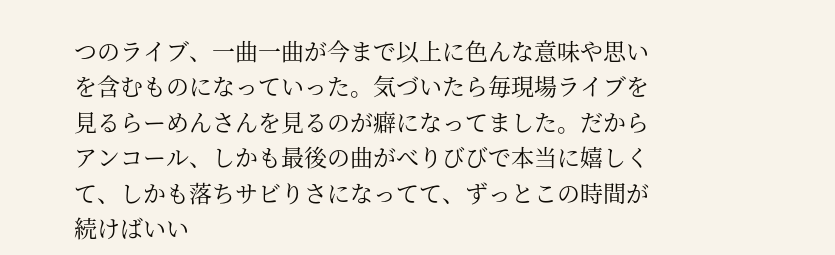つのライブ、一曲一曲が今まで以上に色んな意味や思いを含むものになっていった。気づいたら毎現場ライブを見るらーめんさんを見るのが癖になってました。だからアンコール、しかも最後の曲がべりびびで本当に嬉しくて、しかも落ちサビりさになってて、ずっとこの時間が続けばいい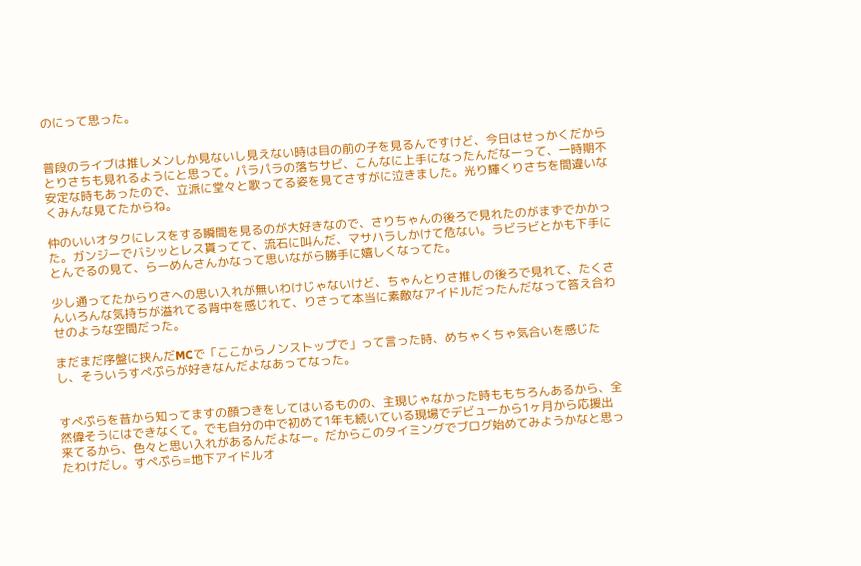のにって思った。


普段のライブは推しメンしか見ないし見えない時は目の前の子を見るんですけど、今日はせっかくだからとりさちも見れるようにと思って。パラパラの落ちサビ、こんなに上手になったんだなーって、一時期不安定な時もあったので、立派に堂々と歌ってる姿を見てさすがに泣きました。光り輝くりさちを間違いなくみんな見てたからね。

仲のいいオタクにレスをする瞬間を見るのが大好きなので、さりちゃんの後ろで見れたのがまずでかかった。ガンジーでバシッとレス貰ってて、流石に叫んだ、マサハラしかけて危ない。ラビラビとかも下手にとんでるの見て、らーめんさんかなって思いながら勝手に嬉しくなってた。

少し通ってたからりさへの思い入れが無いわけじゃないけど、ちゃんとりさ推しの後ろで見れて、たくさんいろんな気持ちが溢れてる背中を感じれて、りさって本当に素敵なアイドルだったんだなって答え合わせのような空間だった。

まだまだ序盤に挟んだMCで「ここからノンストップで」って言った時、めちゃくちゃ気合いを感じたし、そういうすぺぷらが好きなんだよなあってなった。


すぺぷらを昔から知ってますの顔つきをしてはいるものの、主現じゃなかった時ももちろんあるから、全然偉そうにはできなくて。でも自分の中で初めて1年も続いている現場でデビューから1ヶ月から応援出来てるから、色々と思い入れがあるんだよなー。だからこのタイミングでブログ始めてみようかなと思ったわけだし。すぺぷら=地下アイドルオ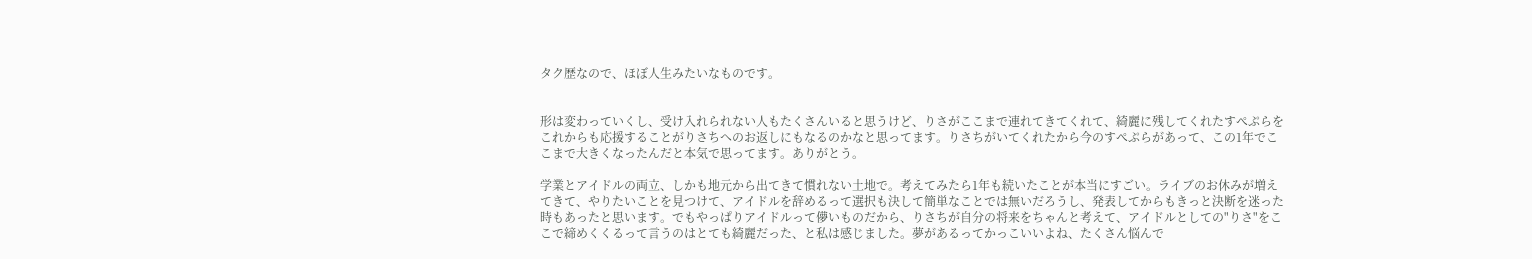タク歴なので、ほぼ人生みたいなものです。


形は変わっていくし、受け入れられない人もたくさんいると思うけど、りさがここまで連れてきてくれて、綺麗に残してくれたすぺぷらをこれからも応援することがりさちへのお返しにもなるのかなと思ってます。りさちがいてくれたから今のすぺぷらがあって、この1年でここまで大きくなったんだと本気で思ってます。ありがとう。

学業とアイドルの両立、しかも地元から出てきて慣れない土地で。考えてみたら1年も続いたことが本当にすごい。ライブのお休みが増えてきて、やりたいことを見つけて、アイドルを辞めるって選択も決して簡単なことでは無いだろうし、発表してからもきっと決断を迷った時もあったと思います。でもやっぱりアイドルって儚いものだから、りさちが自分の将来をちゃんと考えて、アイドルとしての"りさ"をここで締めくくるって言うのはとても綺麗だった、と私は感じました。夢があるってかっこいいよね、たくさん悩んで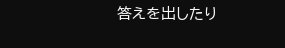答えを出したり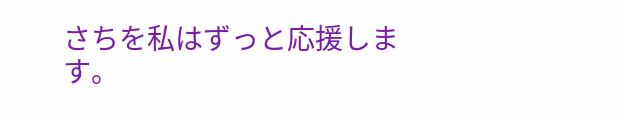さちを私はずっと応援します。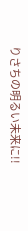りさちの明るい未来に!!